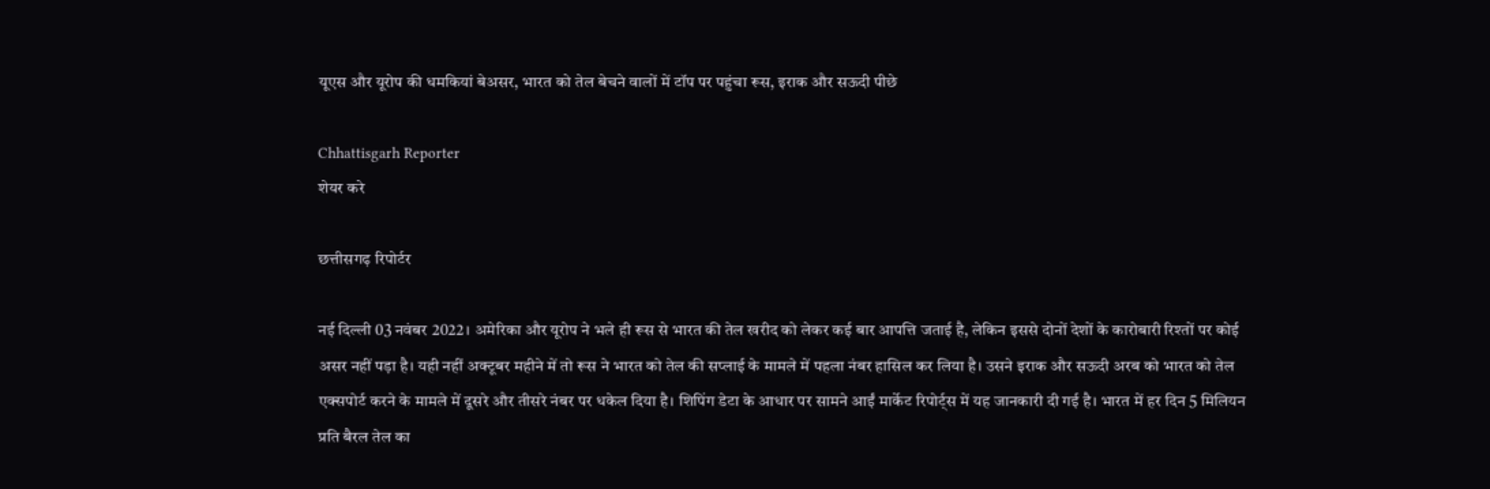यूएस और यूरोप की धमकियां बेअसर, भारत को तेल बेचने वालों में टॉप पर पहुंचा रूस, इराक और सऊदी पीछे

Chhattisgarh Reporter
शेयर करे

छत्तीसगढ़ रिपोर्टर

नई दिल्ली 03 नवंबर 2022। अमेरिका और यूरोप ने भले ही रूस से भारत की तेल खरीद को लेकर कई बार आपत्ति जताई है, लेकिन इससे दोनों देशों के कारोबारी रिश्तों पर कोई असर नहीं पड़ा है। यही नहीं अक्टूबर महीने में तो रूस ने भारत को तेल की सप्लाई के मामले में पहला नंबर हासिल कर लिया है। उसने इराक और सऊदी अरब को भारत को तेल एक्सपोर्ट करने के मामले में दूसरे और तीसरे नंबर पर धकेल दिया है। शिपिंग डेटा के आधार पर सामने आईं मार्केट रिपोर्ट्स में यह जानकारी दी गई है। भारत में हर दिन 5 मिलियन प्रति बैरल तेल का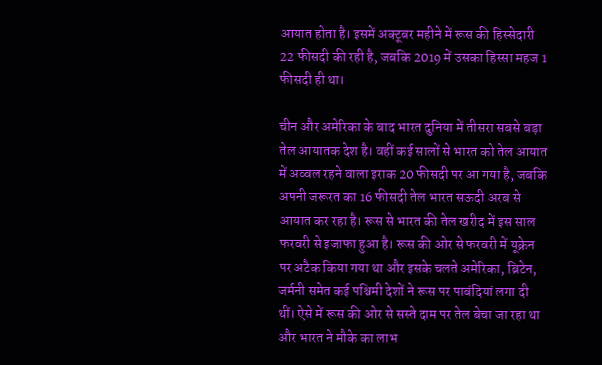आयात होता है। इसमें अक्टूबर महीने में रूस की हिस्सेदारी 22 फीसदी की रही है, जबकि 2019 में उसका हिस्सा महज 1 फीसदी ही था।

चीन और अमेरिका के बाद भारत दुनिया में तीसरा सबसे बड़ा तेल आयातक देश है। वहीं कई सालों से भारत को तेल आयात में अव्वल रहने वाला इराक 20 फीसदी पर आ गया है, जबकि अपनी जरूरत का 16 फीसदी तेल भारत सऊदी अरब से आयात कर रहा है। रूस से भारत की तेल खरीद में इस साल फरवरी से इजाफा हुआ है। रूस की ओर से फरवरी में यूक्रेन पर अटैक किया गया था और इसके चलते अमेरिका, ब्रिटेन, जर्मनी समेत कई पश्चिमी देशों ने रूस पर पाबंदियां लगा दी थीं। ऐसे में रूस की ओर से सस्ते दाम पर तेल बेचा जा रहा था और भारत ने मौके का लाभ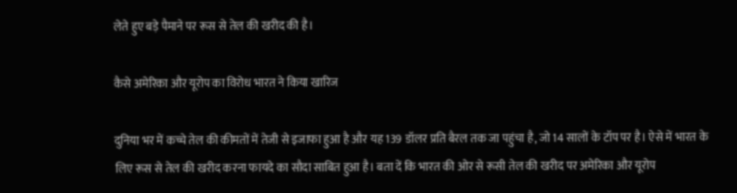लेते हुए बड़े पैमाने पर रूस से तेल की खरीद की है।

कैसे अमेरिका और यूरोप का विरोध भारत ने किया खारिज

दुनिया भर में कच्चे तेल की कीमतों में तेजी से इजाफा हुआ है और यह 139 डॉलर प्रति बैरल तक जा पहुंचा है, जो 14 सालों के टॉप पर है। ऐसे में भारत के लिए रूस से तेल की खरीद करना फायदे का सौदा साबित हुआ है। बता दें कि भारत की ओर से रूसी तेल की खरीद पर अमेरिका और यूरोप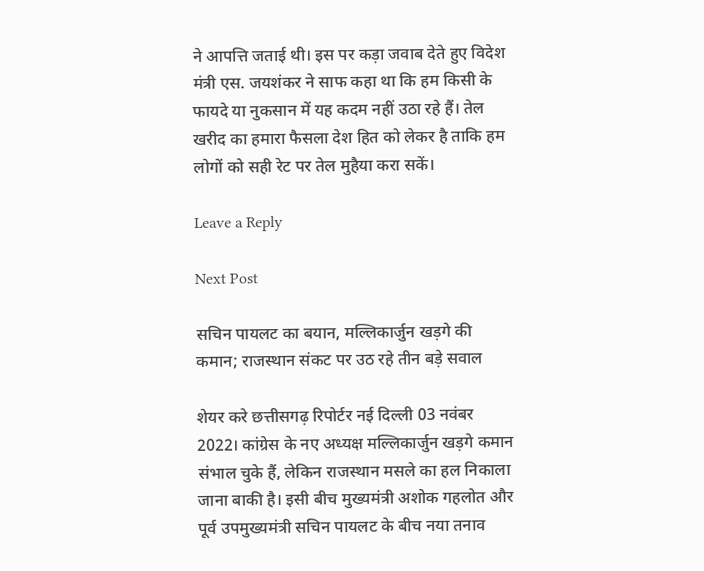ने आपत्ति जताई थी। इस पर कड़ा जवाब देते हुए विदेश मंत्री एस. जयशंकर ने साफ कहा था कि हम किसी के फायदे या नुकसान में यह कदम नहीं उठा रहे हैं। तेल खरीद का हमारा फैसला देश हित को लेकर है ताकि हम लोगों को सही रेट पर तेल मुहैया करा सकें।

Leave a Reply

Next Post

सचिन पायलट का बयान, मल्लिकार्जुन खड़गे की कमान; राजस्थान संकट पर उठ रहे तीन बड़े सवाल

शेयर करे छत्तीसगढ़ रिपोर्टर नई दिल्ली 03 नवंबर 2022। कांग्रेस के नए अध्यक्ष मल्लिकार्जुन खड़गे कमान संभाल चुके हैं, लेकिन राजस्थान मसले का हल निकाला जाना बाकी है। इसी बीच मुख्यमंत्री अशोक गहलोत और पूर्व उपमुख्यमंत्री सचिन पायलट के बीच नया तनाव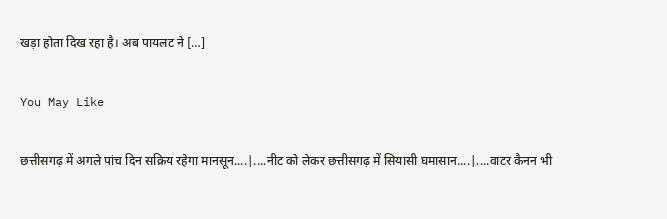खड़ा होता दिख रहा है। अब पायलट ने […]

You May Like

छत्तीसगढ़ में अगले पांच दिन सक्रिय रहेगा मानसून....|....नीट को लेकर छत्तीसगढ़ में सियासी घमासान....|....वाटर कैनन भी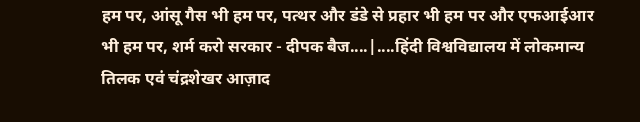हम पर, आंसू गैस भी हम पर, पत्थर और डंडे से प्रहार भी हम पर और एफआईआर भी हम पर, शर्म करो सरकार - दीपक बैज....|....हिंदी विश्वविद्यालय में लोकमान्य तिलक एवं चंद्रशेखर आज़ाद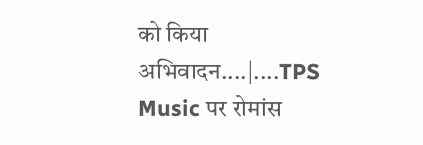को किया अभिवादन....|....TPS Music पर रोमांस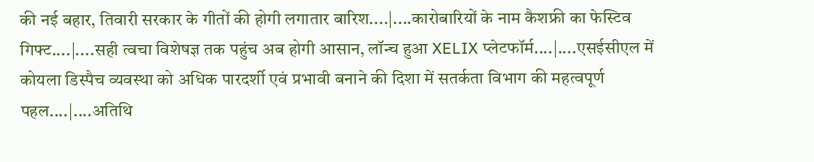की नई बहार, तिवारी सरकार के गीतों की होगी लगातार बारिश....|....कारोबारियों के नाम कैशफ्री का फेस्टिव गिफ्ट....|....सही त्वचा विशेषज्ञ तक पहुंच अब होगी आसान, लॉन्च हुआ XELIX प्लेटफॉर्म....|....एसईसीएल में कोयला डिस्पैच व्यवस्था को अधिक पारदर्शी एवं प्रभावी बनाने की दिशा में सतर्कता विभाग की महत्वपूर्ण पहल....|....अतिथि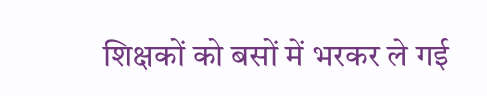शिक्षकों को बसों में भरकर ले गई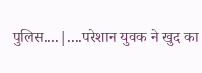पुलिस....|....परेशान युवक ने खुद का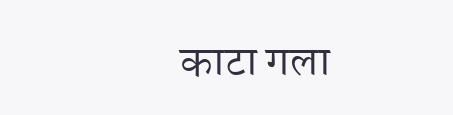काटा गला